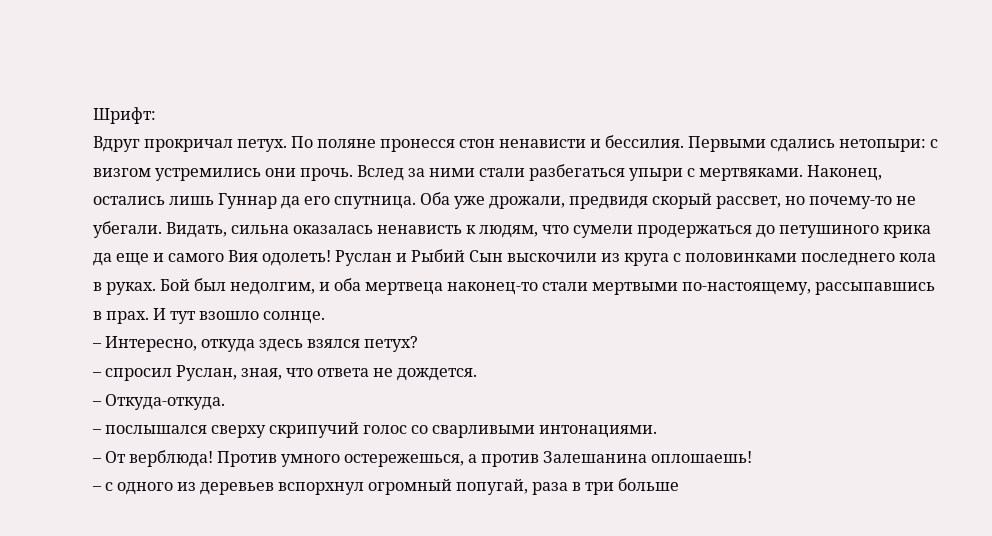Шрифт:
Вдруг прокричал петух. По поляне пронесся стон ненависти и бессилия. Первыми сдались нетопыри: с визгом устремились они прочь. Вслед за ними стали разбегаться упыри с мертвяками. Наконец, остались лишь Гуннар да его спутница. Оба уже дрожали, предвидя скорый рассвет, но почему-то не убегали. Видать, сильна оказалась ненависть к людям, что сумели продержаться до петушиного крика да еще и самого Вия одолеть! Руслан и Рыбий Сын выскочили из круга с половинками последнего кола в руках. Бой был недолгим, и оба мертвеца наконец-то стали мертвыми по-настоящему, рассыпавшись в прах. И тут взошло солнце.
– Интересно, откуда здесь взялся петух?
– спросил Руслан, зная, что ответа не дождется.
– Откуда-откуда.
– послышался сверху скрипучий голос со сварливыми интонациями.
– От верблюда! Против умного остережешься, а против Залешанина оплошаешь!
– с одного из деревьев вспорхнул огромный попугай, раза в три больше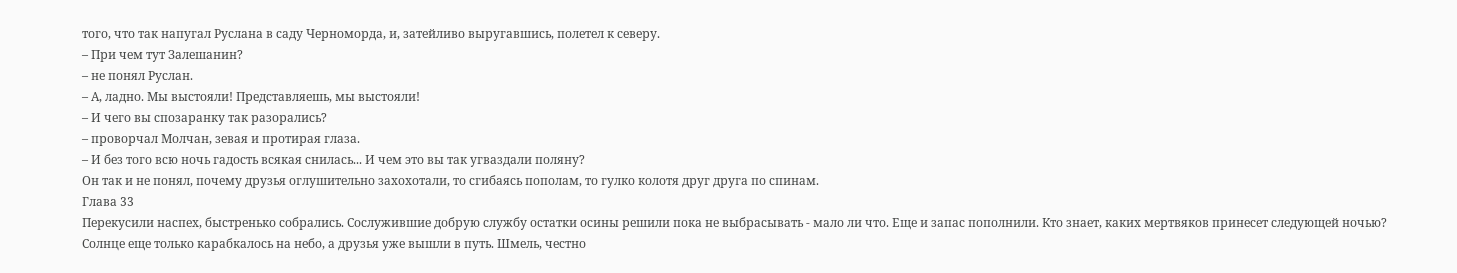того, что так напугал Руслана в саду Черноморда, и, затейливо выругавшись, полетел к северу.
– При чем тут Залешанин?
– не понял Руслан.
– А, ладно. Мы выстояли! Представляешь, мы выстояли!
– И чего вы спозаранку так разорались?
– проворчал Молчан, зевая и протирая глаза.
– И без того всю ночь гадость всякая снилась... И чем это вы так угваздали поляну?
Он так и не понял, почему друзья оглушительно захохотали, то сгибаясь пополам, то гулко колотя друг друга по спинам.
Глава 33
Перекусили наспех, быстренько собрались. Сослужившие добрую службу остатки осины решили пока не выбрасывать - мало ли что. Еще и запас пополнили. Кто знает, каких мертвяков принесет следующей ночью?
Солнце еще только карабкалось на небо, а друзья уже вышли в путь. Шмель, честно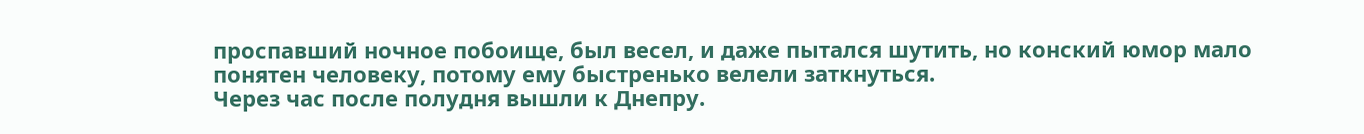проспавший ночное побоище, был весел, и даже пытался шутить, но конский юмор мало понятен человеку, потому ему быстренько велели заткнуться.
Через час после полудня вышли к Днепру.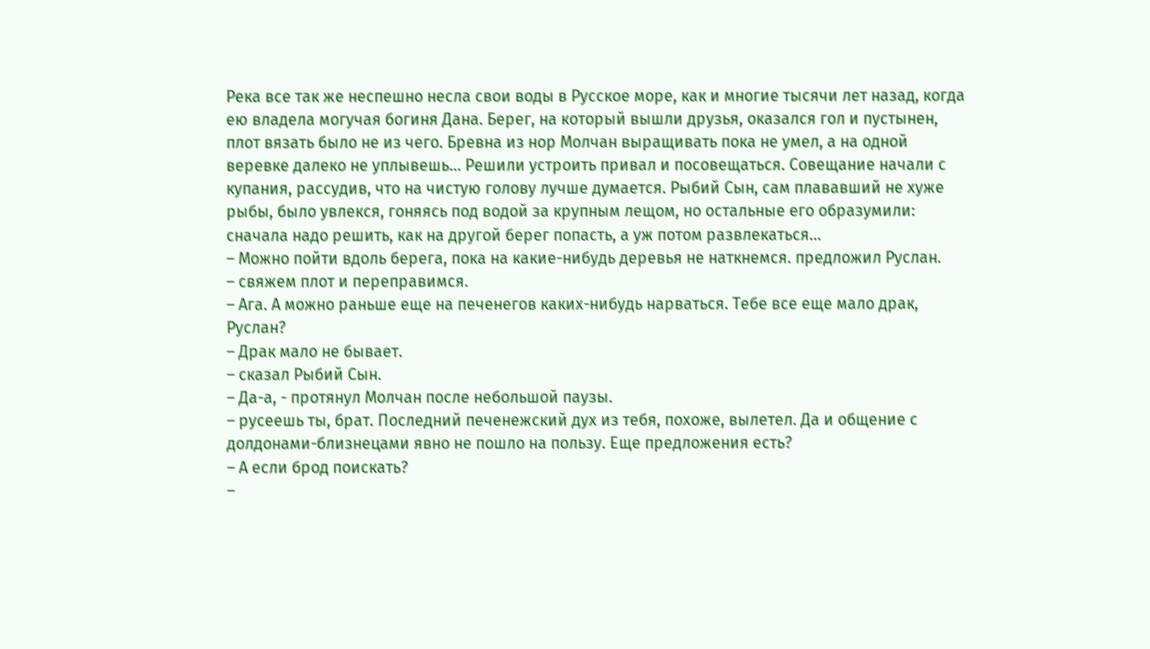Река все так же неспешно несла свои воды в Русское море, как и многие тысячи лет назад, когда ею владела могучая богиня Дана. Берег, на который вышли друзья, оказался гол и пустынен, плот вязать было не из чего. Бревна из нор Молчан выращивать пока не умел, а на одной веревке далеко не уплывешь... Решили устроить привал и посовещаться. Совещание начали с купания, рассудив, что на чистую голову лучше думается. Рыбий Сын, сам плававший не хуже рыбы, было увлекся, гоняясь под водой за крупным лещом, но остальные его образумили: сначала надо решить, как на другой берег попасть, а уж потом развлекаться...
– Можно пойти вдоль берега, пока на какие-нибудь деревья не наткнемся. предложил Руслан.
– свяжем плот и переправимся.
– Ага. А можно раньше еще на печенегов каких-нибудь нарваться. Тебе все еще мало драк, Руслан?
– Драк мало не бывает.
– сказал Рыбий Сын.
– Да-а, - протянул Молчан после небольшой паузы.
– русеешь ты, брат. Последний печенежский дух из тебя, похоже, вылетел. Да и общение с долдонами-близнецами явно не пошло на пользу. Еще предложения есть?
– А если брод поискать?
–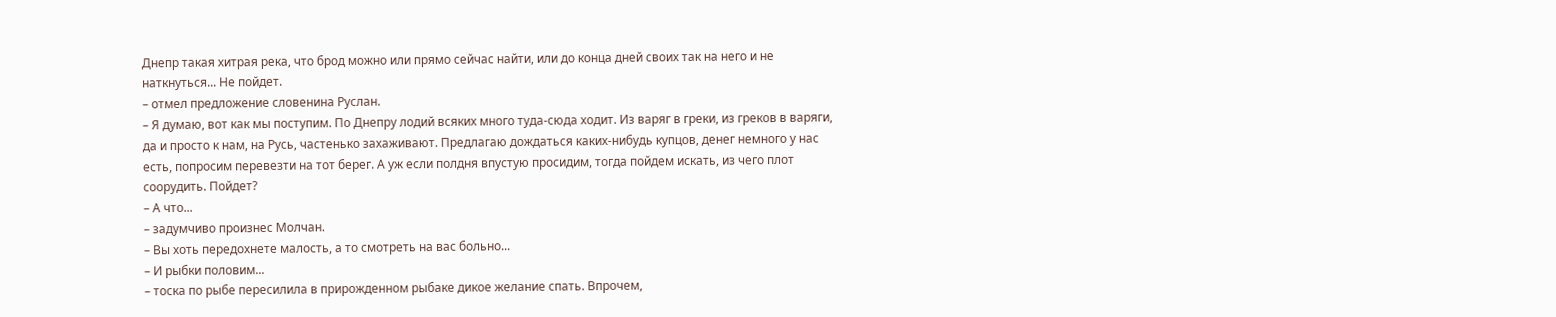Днепр такая хитрая река, что брод можно или прямо сейчас найти, или до конца дней своих так на него и не наткнуться... Не пойдет.
– отмел предложение словенина Руслан.
– Я думаю, вот как мы поступим. По Днепру лодий всяких много туда-сюда ходит. Из варяг в греки, из греков в варяги, да и просто к нам, на Русь, частенько захаживают. Предлагаю дождаться каких-нибудь купцов, денег немного у нас есть, попросим перевезти на тот берег. А уж если полдня впустую просидим, тогда пойдем искать, из чего плот соорудить. Пойдет?
– А что...
– задумчиво произнес Молчан.
– Вы хоть передохнете малость, а то смотреть на вас больно...
– И рыбки половим...
– тоска по рыбе пересилила в прирожденном рыбаке дикое желание спать. Впрочем,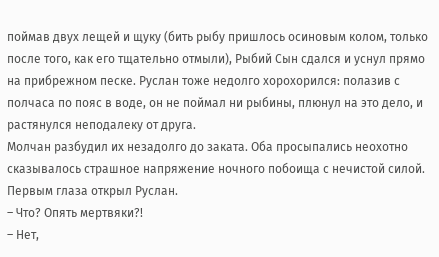поймав двух лещей и щуку (бить рыбу пришлось осиновым колом, только после того, как его тщательно отмыли), Рыбий Сын сдался и уснул прямо на прибрежном песке. Руслан тоже недолго хорохорился: полазив с полчаса по пояс в воде, он не поймал ни рыбины, плюнул на это дело, и растянулся неподалеку от друга.
Молчан разбудил их незадолго до заката. Оба просыпались неохотно сказывалось страшное напряжение ночного побоища с нечистой силой. Первым глаза открыл Руслан.
– Что? Опять мертвяки?!
– Нет,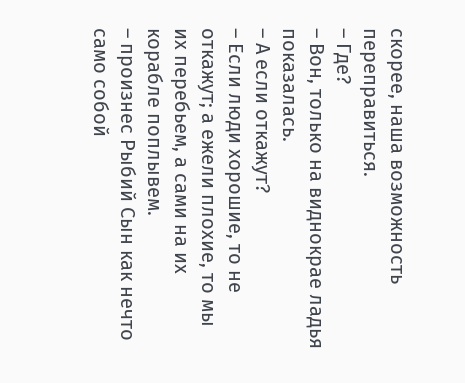скорее, наша возможность переправиться.
– Где?
– Вон, только на виднокрае ладья показалась.
– А если откажут?
– Если люди хорошие, то не откажут; а ежели плохие, то мы их перебьем, а сами на их корабле поплывем.
– произнес Рыбий Сын как нечто само собой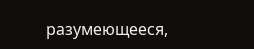разумеющееся,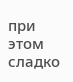при этом сладко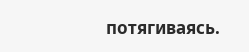потягиваясь.